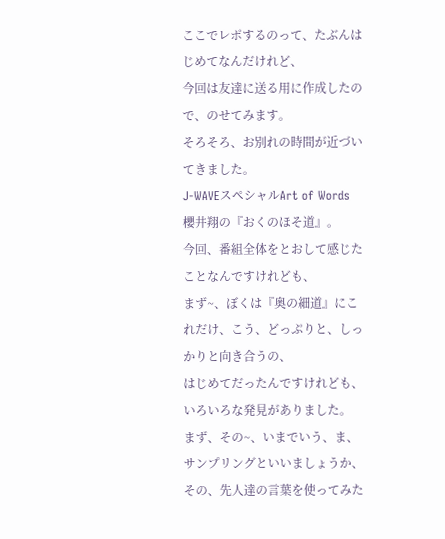ここでレポするのって、たぶんはじめてなんだけれど、
今回は友達に送る用に作成したので、のせてみます。
そろそろ、お別れの時間が近づいてきました。
J-WAVEスペシャルArt of Words 櫻井翔の『おくのほそ道』。
今回、番組全体をとおして感じたことなんですけれども、
まず~、ぼくは『奥の細道』にこれだけ、こう、どっぷりと、しっかりと向き合うの、
はじめてだったんですけれども、いろいろな発見がありました。
まず、その~、いまでいう、ま、サンプリングといいましょうか、
その、先人達の言葉を使ってみた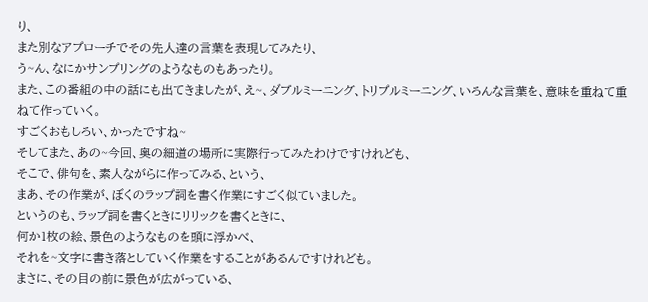り、
また別なアプローチでその先人達の言葉を表現してみたり、
う~ん、なにかサンプリングのようなものもあったり。
また、この番組の中の話にも出てきましたが、え~、ダブルミーニング、トリプルミーニング、いろんな言葉を、意味を重ねて重ねて作っていく。
すごくおもしろい、かったですね~
そしてまた、あの~今回、奥の細道の場所に実際行ってみたわけですけれども、
そこで、俳句を、素人ながらに作ってみる、という、
まあ、その作業が、ぼくのラップ詞を書く作業にすごく似ていました。
というのも、ラップ詞を書くときにリリックを書くときに、
何か1枚の絵、景色のようなものを頭に浮かべ、
それを~文字に書き落としていく作業をすることがあるんですけれども。
まさに、その目の前に景色が広がっている、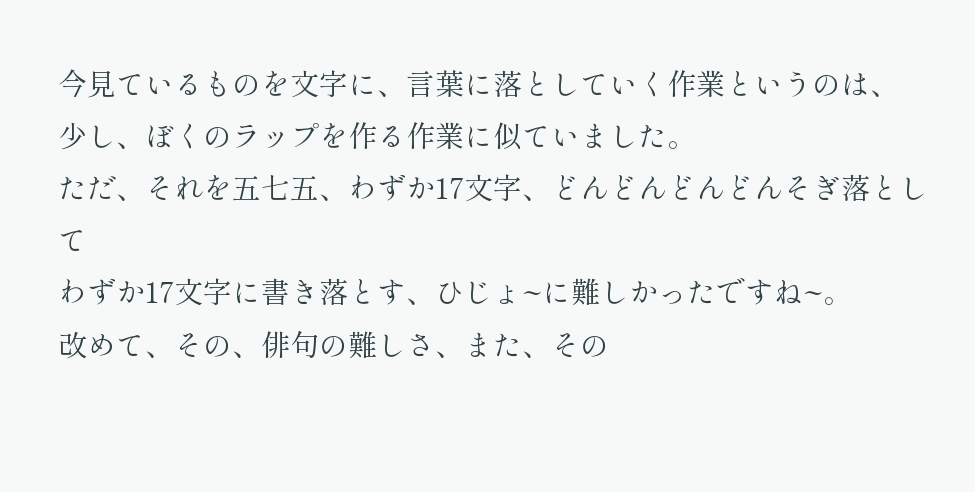今見ているものを文字に、言葉に落としていく作業というのは、
少し、ぼくのラップを作る作業に似ていました。
ただ、それを五七五、わずか17文字、どんどんどんどんそぎ落として
わずか17文字に書き落とす、ひじょ~に難しかったですね~。
改めて、その、俳句の難しさ、また、その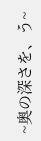~奥の深さを、う~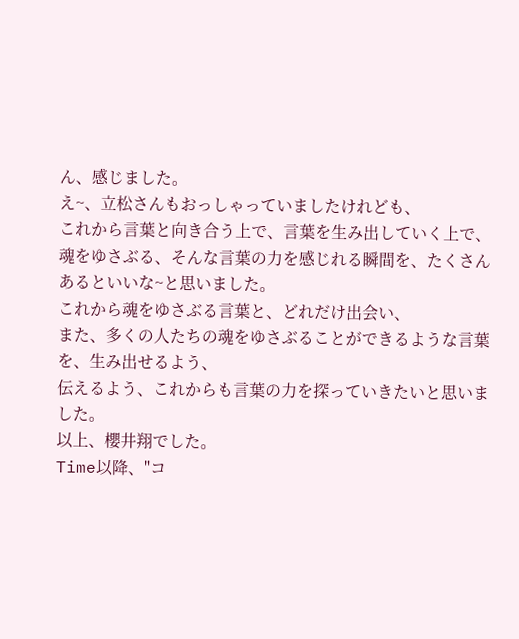ん、感じました。
え~、立松さんもおっしゃっていましたけれども、
これから言葉と向き合う上で、言葉を生み出していく上で、
魂をゆさぶる、そんな言葉の力を感じれる瞬間を、たくさんあるといいな~と思いました。
これから魂をゆさぶる言葉と、どれだけ出会い、
また、多くの人たちの魂をゆさぶることができるような言葉を、生み出せるよう、
伝えるよう、これからも言葉の力を探っていきたいと思いました。
以上、櫻井翔でした。
Time以降、"コ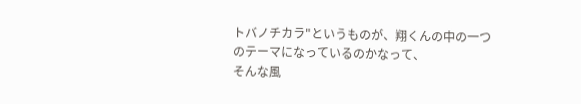トバノチカラ"というものが、翔くんの中の一つのテーマになっているのかなって、
そんな風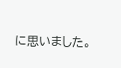に思いました。